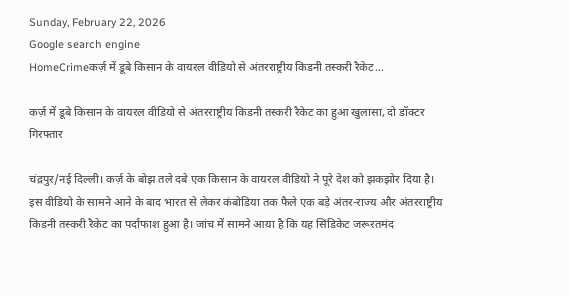Sunday, February 22, 2026
Google search engine
HomeCrimeकर्ज़ में डूबे किसान के वायरल वीडियो से अंतरराष्ट्रीय किडनी तस्करी रैकेट...

कर्ज़ में डूबे किसान के वायरल वीडियो से अंतरराष्ट्रीय किडनी तस्करी रैकेट का हुआ खुलासा, दो डॉक्टर गिरफ्तार

चंद्रपुर/नई दिल्ली। कर्ज़ के बोझ तले दबे एक किसान के वायरल वीडियो ने पूरे देश को झकझोर दिया है। इस वीडियो के सामने आने के बाद भारत से लेकर कंबोडिया तक फैले एक बड़े अंतर-राज्य और अंतरराष्ट्रीय किडनी तस्करी रैकेट का पर्दाफाश हुआ है। जांच में सामने आया है कि यह सिंडिकेट जरूरतमंद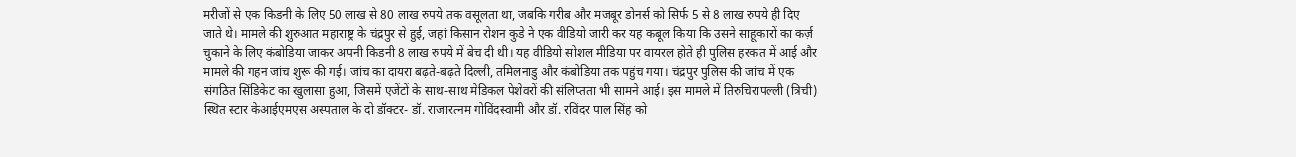मरीजों से एक किडनी के लिए 50 लाख से 80 लाख रुपये तक वसूलता था, जबकि गरीब और मजबूर डोनर्स को सिर्फ 5 से 8 लाख रुपये ही दिए जाते थे। मामले की शुरुआत महाराष्ट्र के चंद्रपुर से हुई, जहां किसान रोशन कुडे ने एक वीडियो जारी कर यह कबूल किया कि उसने साहूकारों का कर्ज़ चुकाने के लिए कंबोडिया जाकर अपनी किडनी 8 लाख रुपये में बेच दी थी। यह वीडियो सोशल मीडिया पर वायरल होते ही पुलिस हरकत में आई और मामले की गहन जांच शुरू की गई। जांच का दायरा बढ़ते-बढ़ते दिल्ली, तमिलनाडु और कंबोडिया तक पहुंच गया। चंद्रपुर पुलिस की जांच में एक संगठित सिंडिकेट का खुलासा हुआ, जिसमें एजेंटों के साथ-साथ मेडिकल पेशेवरों की संलिप्तता भी सामने आई। इस मामले में तिरुचिरापल्ली (त्रिची) स्थित स्टार केआईएमएस अस्पताल के दो डॉक्टर- डॉ. राजारत्नम गोविंदस्वामी और डॉ. रविंदर पाल सिंह को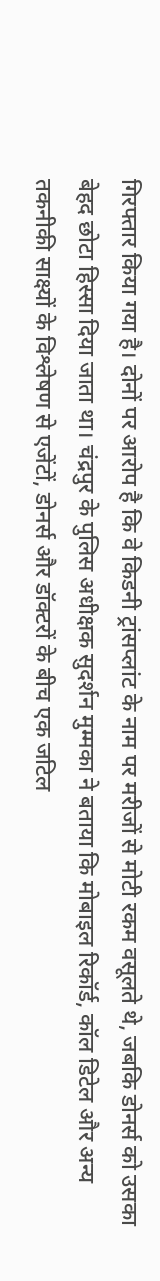गिरफ्तार किया गया है। दोनों पर आरोप है कि वे किडनी ट्रांसप्लांट के नाम पर मरीजों से मोटी रकम वसूलते थे, जबकि डोनर्स को उसका बेहद छोटा हिस्सा दिया जाता था। चंद्रपुर के पुलिस अधीक्षक सुदर्शन मुम्मका ने बताया कि मोबाइल रिकॉर्ड, कॉल डिटेल और अन्य तकनीकी साक्ष्यों के विश्लेषण से एजेंटों, डोनर्स और डॉक्टरों के बीच एक जटिल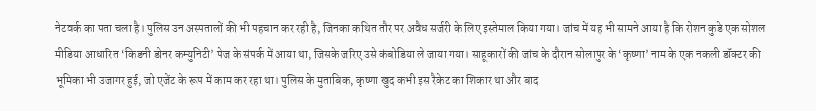नेटवर्क का पता चला है। पुलिस उन अस्पतालों की भी पहचान कर रही है, जिनका कथित तौर पर अवैध सर्जरी के लिए इस्तेमाल किया गया। जांच में यह भी सामने आया है कि रोशन कुडे एक सोशल मीडिया आधारित ‘किडनी डोनर कम्युनिटी’ पेज के संपर्क में आया था, जिसके जरिए उसे कंबोडिया ले जाया गया। साहूकारों की जांच के दौरान सोलापुर के ‘कृष्णा’ नाम के एक नकली डॉक्टर की भूमिका भी उजागर हुई, जो एजेंट के रूप में काम कर रहा था। पुलिस के मुताबिक, कृष्णा खुद कभी इस रैकेट का शिकार था और बाद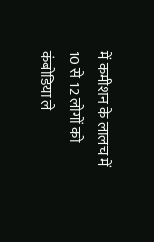में कमीशन के लालच में 10 से 12 लोगों को कंबोडिया ले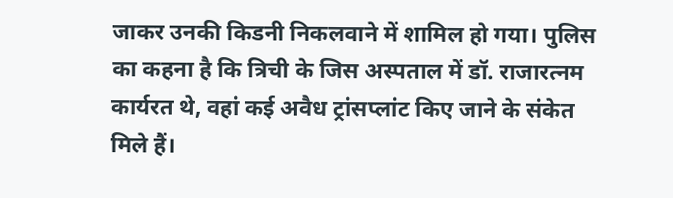जाकर उनकी किडनी निकलवाने में शामिल हो गया। पुलिस का कहना है कि त्रिची के जिस अस्पताल में डॉ. राजारत्नम कार्यरत थे, वहां कई अवैध ट्रांसप्लांट किए जाने के संकेत मिले हैं।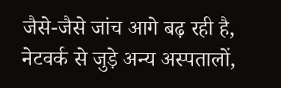जैसे-जैसे जांच आगे बढ़ रही है, नेटवर्क से जुड़े अन्य अस्पतालों,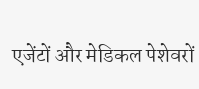एजेंटों और मेडिकल पेशेवरों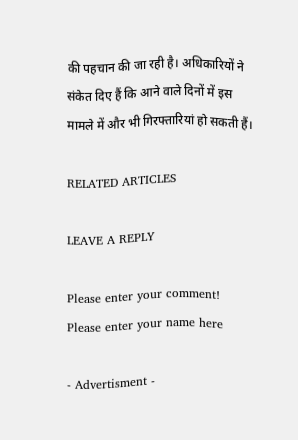की पहचान की जा रही है। अधिकारियों ने संकेत दिए हैं कि आने वाले दिनों में इस मामले में और भी गिरफ्तारियां हो सकती हैं।

RELATED ARTICLES

LEAVE A REPLY

Please enter your comment!
Please enter your name here

- Advertisment -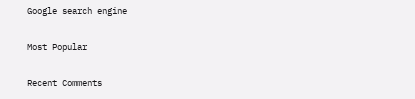Google search engine

Most Popular

Recent Comments